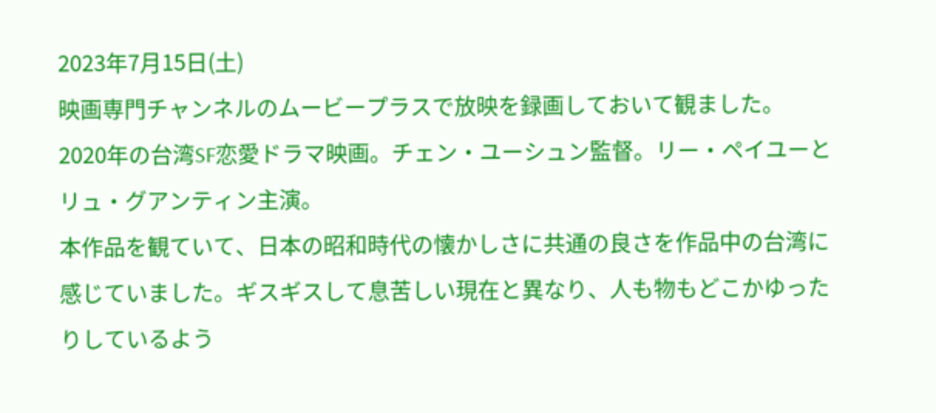2023年7月15日(土)
映画専門チャンネルのムービープラスで放映を録画しておいて観ました。
2020年の台湾SF恋愛ドラマ映画。チェン・ユーシュン監督。リー・ペイユーとリュ・グアンティン主演。
本作品を観ていて、日本の昭和時代の懐かしさに共通の良さを作品中の台湾に感じていました。ギスギスして息苦しい現在と異なり、人も物もどこかゆったりしているよう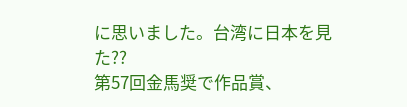に思いました。台湾に日本を見た??
第57回金馬奨で作品賞、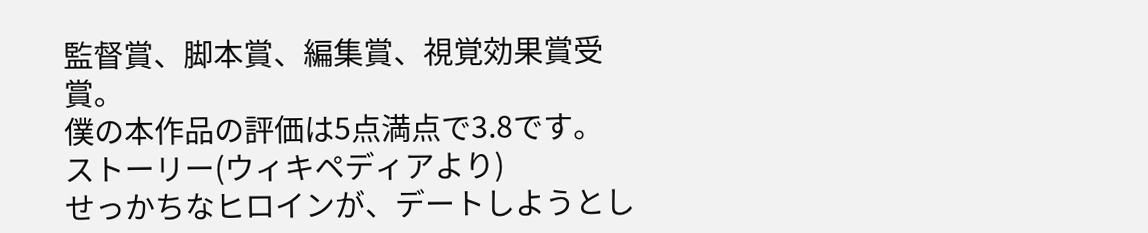監督賞、脚本賞、編集賞、視覚効果賞受賞。
僕の本作品の評価は5点満点で3.8です。
ストーリー(ウィキペディアより)
せっかちなヒロインが、デートしようとし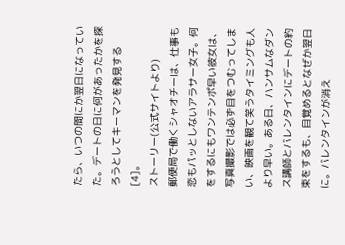たら、いつの間にか翌日になっていた。デートの日に何があったかを探ろうとしてキーマンを発見する[4]。
ストーリー(公式サイトより)
郵便局で働くシャオチーは、仕事も恋もパッとしないアラサー女子。何をするにもワンテンポ早い彼女は、写真撮影では必ず目をつむってしまい、映画を観て笑うタイミングも人より早い。ある日、ハンサムなダンス講師とバレンタインにデートの約束をするも、目覚めるとなぜか翌日に。バレンタインが消え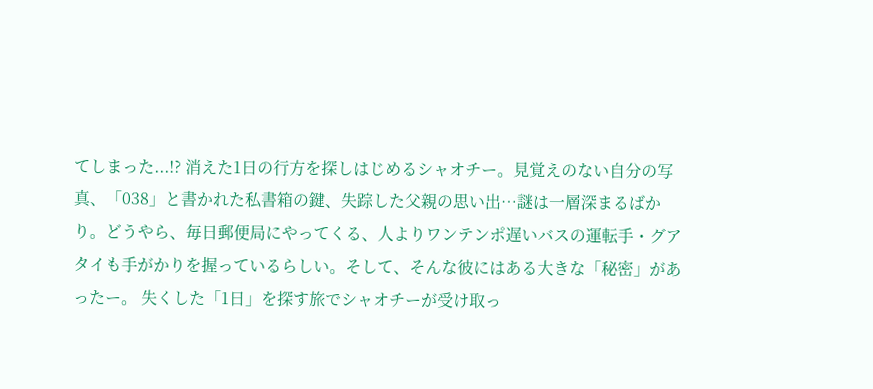てしまった...!? 消えた1日の行方を探しはじめるシャオチー。見覚えのない自分の写真、「038」と書かれた私書箱の鍵、失踪した父親の思い出…謎は一層深まるばかり。どうやら、毎日郵便局にやってくる、人よりワンテンポ遅いバスの運転手・グアタイも手がかりを握っているらしい。そして、そんな彼にはある大きな「秘密」があったー。 失くした「1日」を探す旅でシャオチーが受け取っ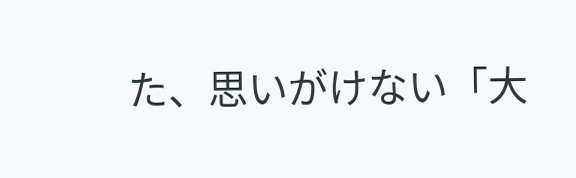た、思いがけない「大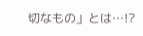切なもの」とは…!?